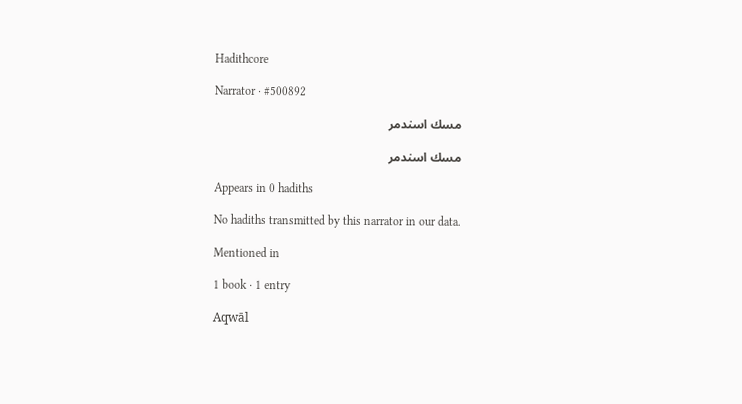Hadithcore

Narrator · #500892

مسك اسندمر

مسك اسندمر

Appears in 0 hadiths

No hadiths transmitted by this narrator in our data.

Mentioned in

1 book · 1 entry

Aqwāl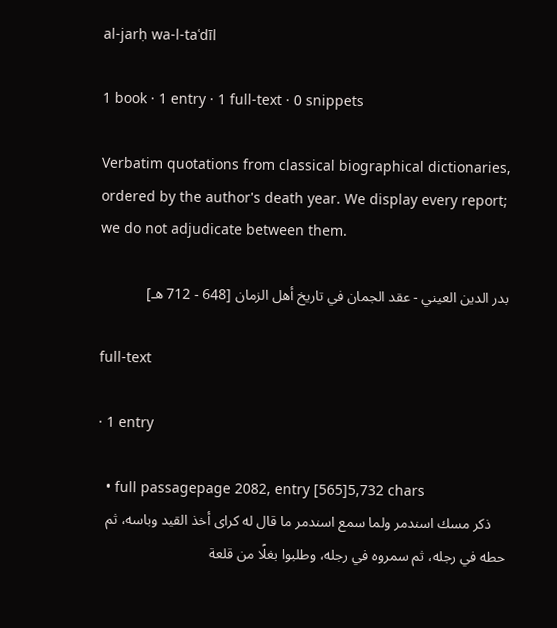al-jarḥ wa-l-taʿdīl

1 book · 1 entry · 1 full-text · 0 snippets

Verbatim quotations from classical biographical dictionaries, ordered by the author's death year. We display every report; we do not adjudicate between them.

بدر الدين العيني - عقد الجمان في تاريخ أهل الزمان [648 - 712 هـ]

full-text

· 1 entry

  • full passagepage 2082, entry [565]5,732 chars
    ذكر مسك اسندمر ولما سمع اسندمر ما قال له كراى أخذ القيد وباسه، ثم حطه في رجله، ثم سمروه في رجله، وطلبوا بغلًا من قلعة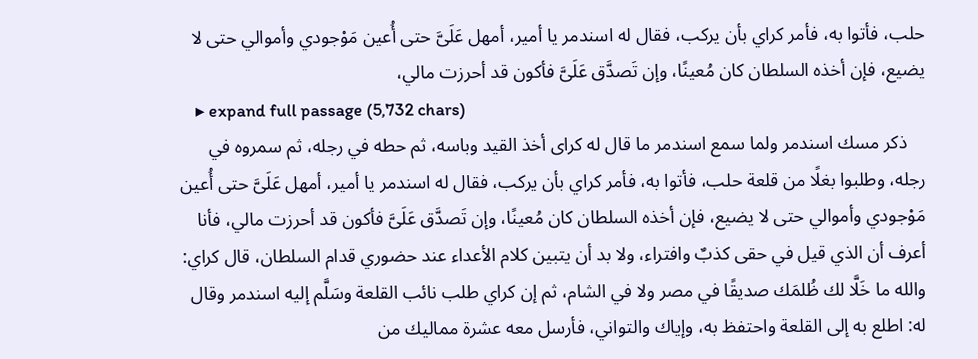حلب، فأتوا به، فأمر كراي بأن يركب، فقال له اسندمر يا أمير، أمهل عَلَىَّ حتى أُعين مَوْجودي وأموالي حتى لا يضيع، فإن أخذه السلطان كان مُعينًا، وإن تَصدَّق عَلَىَّ فأكون قد أحرزت مالي،
    ▸ expand full passage (5,732 chars)
    ذكر مسك اسندمر ولما سمع اسندمر ما قال له كراى أخذ القيد وباسه، ثم حطه في رجله، ثم سمروه في رجله، وطلبوا بغلًا من قلعة حلب، فأتوا به، فأمر كراي بأن يركب، فقال له اسندمر يا أمير، أمهل عَلَىَّ حتى أُعين مَوْجودي وأموالي حتى لا يضيع، فإن أخذه السلطان كان مُعينًا، وإن تَصدَّق عَلَىَّ فأكون قد أحرزت مالي، فأنا أعرف أن الذي قيل في حقى كذبٌ وافتراء، ولا بد أن يتبين كلام الأعداء عند حضوري قدام السلطان، قال كراي: والله ما خَلَّا لك ظُلمَك صديقًا في مصر ولا في الشام، ثم إن كراي طلب نائب القلعة وسَلَّم إليه اسندمر وقال له: اطلع به إلى القلعة واحتفظ به، وإياك والتواني، فأرسل معه عشرة مماليك من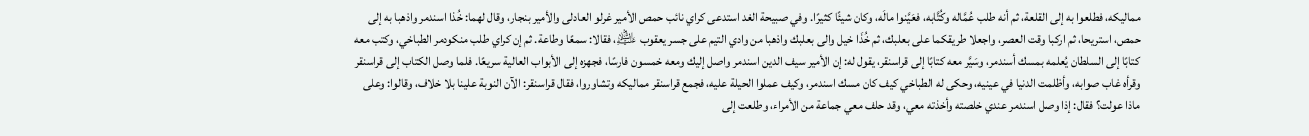مماليكه، فطلعوا به إلى القلعة، ثم أنه طلب عُمَّاله وكُتَّابه، فعَيَّنوا مالَه، وكان شيئًا كثيرًا. وفي صبيحة الغد استدعى كراي نائب حمص الأمير غرلو العادلى والأمير بنجار، وقال لهما: خُذا اسندمر واذهبا به إلى حمص، استريحا، ثم اركبا وقت العصر، واجعلا طريقكما على بعلبك، ثم خُذَا خيل والى بعلبك واذهبا من وادي التيم على جسر يعقوب ﵇، فقالا: سمعًا وطاعة. ثم إن كراي طلب منكودمر الطباخي، وكتب معه كتابًا إلى السلطان يُعلمه بمسك أسندمر، وسَيَّر معه كتابًا إلى قراسنقر، يقول له: إن الأمير سيف الدين اسندمر واصل إليك ومعه خمسون فارسًا، فجهزه إلى الأبواب العالية سريعًا. فلما وصل الكتاب إلى قراسنقر وقرأه غاب صوابه، وأظلمت الدنيا في عينيه، وحكى له الطباخي كيف كان مسك اسندمر، وكيف عملوا الحيلة عليه، فجمع قراسنقر مماليكه وتشاوروا، فقال قراسنقر: الآن النوبة علينا بلا خلاف، وقالوا: وعلى ماذا عولت؟ فقال: إذا وصل اسندمر عندي خلصته وأخذته معي، وقد حلف معي جماعة من الأمراء، وطلعت إلى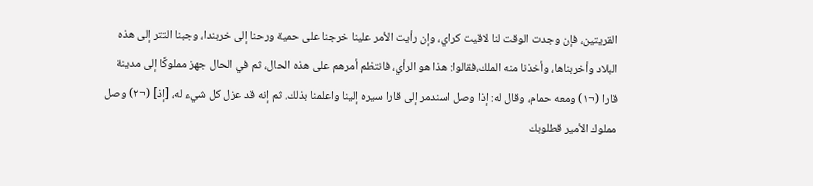القريتين، فإن وجدت الوقت لنا لاقيت كراي، وإن رأيت الأمر علينا خرجنا على حمية ورحنا إلى خربندا، وجبنا التتر إلى هذه البلاد وأخربناها، وأخذنا منه الملك،فقالوا: هذا هو الرأي، فانتظم أمرهم على هذه الحال، ثم في الحال جهز مملوكًا إلى مدينة قارا (¬١) ومعه حمام، وقال له: إذا وصل اسندمر إلى قارا سيره إلينا واعلمنا بذلك. ثم إنه قد عزل كل شيء له، [إذ] (¬٢) وصل مملوك الأمير قطلوبك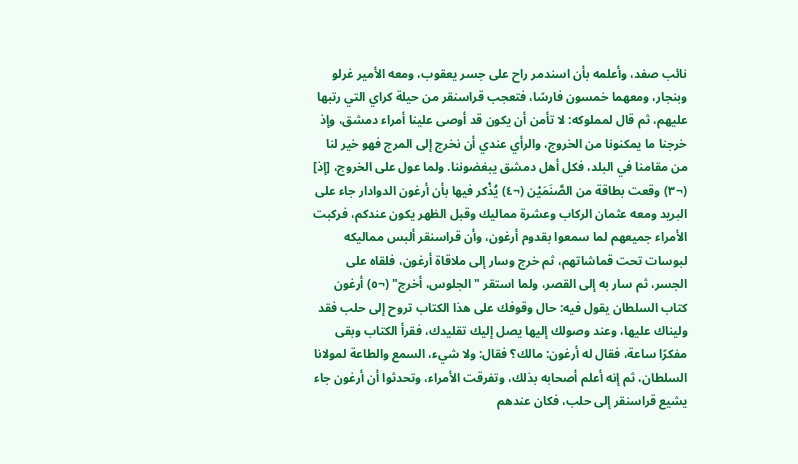نائب صفد، وأعلمه بأن اسندمر راح على جسر يعقوب، ومعه الأمير غرلو وبنجار، ومعهما خمسون فارسًا، فتعجب قراسنقر من حيلة كراي التي رتبها عليهم، ثم قال لمملوكه: لا تأمن أن يكون قد أوصى علينا أمراء دمشق، وإذ خرجنا ما يمكنونا من الخروج، والرأي عندي أن نخرج إلى المرج فهو خير لنا من مقامنا في البلد، فكل أهل دمشق يبغضوننا. ولما عول على الخروج، [إذ] (¬٣) وقعت بطاقة من الصَّنَمَيْن (¬٤) يُذْكر فيها بأن أرغون الدوادار جاء على البريد ومعه عثمان الركاب وعشرة مماليك وقبل الظهر يكون عندكم، فركبت الأمراء جميعهم لما سمعوا بقدوم أرغون، وأن قراسنقر ألبس مماليكه لبوسات تحت قماشاتهم، ثم خرج وسار إلى ملاقاة أرغون، فلقاه على الجسر، ثم سار به إلى القصر، ولما استقر "الجلوس، أخرج" (¬٥) أرغون كتاب السلطان يقول فيه: حال وقوفك على هذا الكتاب تروح إلى حلب فقد وليناك عليها، وعند وصولك إليها يصل إليك تقليدك، فقرأ الكتاب وبقى مفكرًا ساعة، فقال له أرغون: مالك؟ فقال: ولا شيء، السمع والطاعة لمولانا السلطان، ثم إنه أعلم أصحابه بذلك، وتفرقت الأمراء، وتحدثوا أن أرغون جاء يشيع قراسنقر إلى حلب، فكان عندهم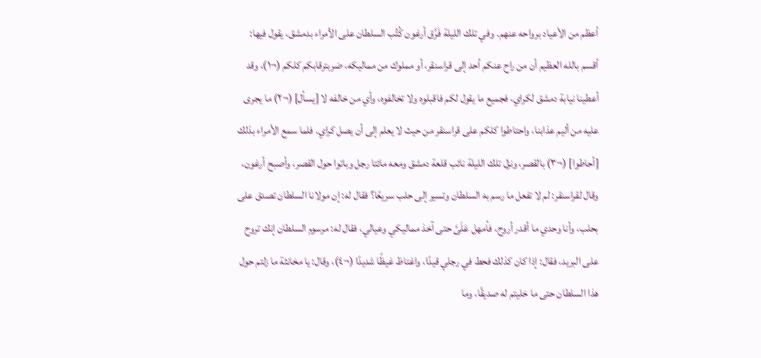أعظم من الأعياد برواحه عنهم. وفي تلك الليلة فَرَّق أرغون كُتُب السلطان على الأمراء بدمشق، يقول فيها: أقسم بالله العظيم أن من راح عنكم أحد إلى قراسنقر، أو مملوك من مماليكه، ضربترقابكم كلكم (¬١)، وقد أعطينا نيابة دمشق لكراي، فجميع ما يقول لكم فاقبلوه ولا تخالفوه، وأي من خالفه لا [يسأل] (¬٢) ما يجرى عليه من أليم عذابنا، واحتاطوا كلكم على قراسنقر من حيث لا يعلم إلى أن يصل كراي. فلما سمع الأمراء بذلك [أحاطوا] (¬٣) بالقصر، ونزل تلك الليلة نائب قلعة دمشق ومعه مائتا رجل وباتوا حول القصر، وأصبح أرغون، وقال لقراسنقر: لم لا تفعل ما رسم به السلطان وتسير إلى حلب سريعًا؟ فقال له: إن مولانا السلطان تصدق على بحلب، وأنا وحدي ما أقدر أروح، فأمهل عَلَىَّ حتى آخذ مماليكي وعيالي، فقال له: مرسوم السلطان إنك تروح على البريد، فقال: إذا كان كذلك فحط في رجلي قيدًا، واغتاظ غيظًا شديدًا (¬٤)، وقال: يا مخانثة ما زلتم حول هذا السلطان حتى ما خليتم له صديقًا، وما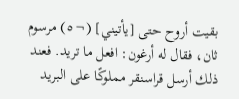بقيت أروح حتى [يأتيني] (¬٥) مرسوم ثان، فقال له أرغون: افعل ما تريد. فعند ذلك أرسل قراسنقر مملوكًا على البريد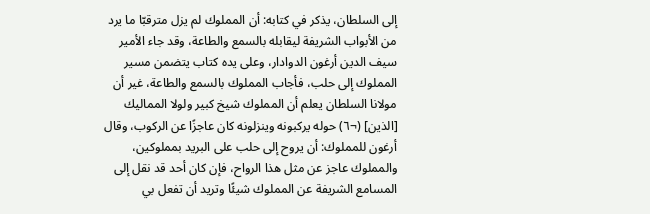إلى السلطان، يذكر في كتابه: أن المملوك لم يزل مترقبّا ما يرد من الأبواب الشريفة ليقابله بالسمع والطاعة، وقد جاء الأمير سيف الدين أرغون الدوادار، وعلى يده كتاب يتضمن مسير المملوك إلى حلب، فأجاب المملوك بالسمع والطاعة، غير أن مولانا السلطان يعلم أن المملوك شيخ كبير ولولا المماليك [الذين] (¬٦) حوله يركبونه وينزلونه كان عاجزًا عن الركوب، وقال أرغون للمملوك: أن يروح إلى حلب على البريد بمملوكين، والمملوك عاجز عن مثل هذا الرواح، فإن كان أحد قد نقل إلى المسامع الشريفة عن المملوك شيئًا وتريد أن تفعل بي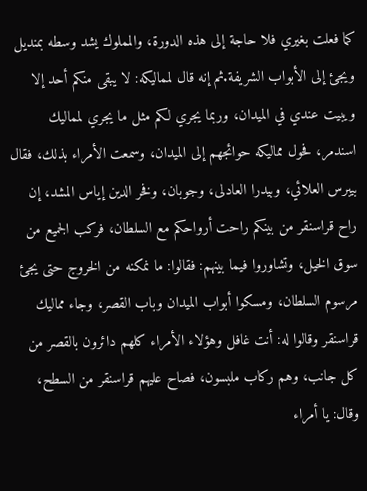كما فعلت بغيري فلا حاجة إلى هذه الدورة، والمملوك يشد وسطه بمنديل ويجئ إلى الأبواب الشريفة.ثم إنه قال لمماليكه: لا يبقى منكم أحد إلا ويبيت عندي في الميدان، وربما يجري لكم مثل ما يجري لمماليك اسندمر، فحول مماليكه حوائجهم إلى الميدان، وسمعت الأمراء بذلك، فقال بيبرس العلائي، وبيدرا العادلى، وجوبان، وفخر الدين إياس المشد، إن راح قراسنقر من بينكم راحت أرواحكم مع السلطان، فركب الجميع من سوق الخيل، وتشاوروا فيما بينهم: فقالوا: ما نمكنه من الخروج حتى يجئ مرسوم السلطان، ومسكوا أبواب الميدان وباب القصر، وجاء مماليك قراسنقر وقالوا له: أنت غافل وهؤلاء الأمراء كلهم دائرون بالقصر من كل جانب، وهم ركاب ملبسون، فصاح عليهم قراسنقر من السطح، وقال: يا أمراء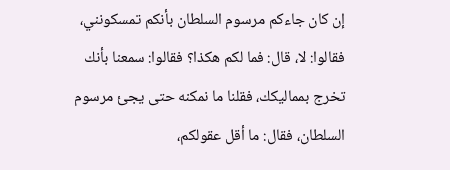إن كان جاءكم مرسوم السلطان بأنكم تمسكونني، فقالوا: لا، قال: فما لكم هكذا؟ فقالوا: سمعنا بأنك تخرج بمماليكك، فقلنا ما نمكنه حتى يجئ مرسوم السلطان، فقال: ما أقل عقولكم،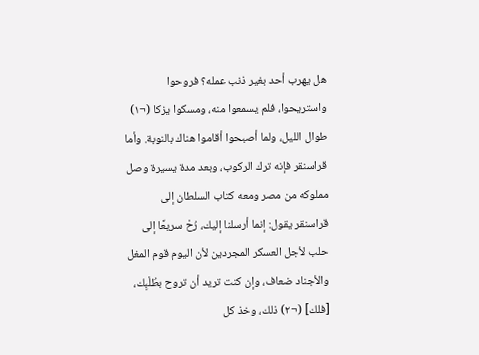هل يهرب أحد بغير ذنب عمله؟ فروحوا واستريحوا، فلم يسمعوا منه، ومسكوا يزكا (¬١) طوال الليل، ولما أصبحوا أقاموا هناك بالنوبة. وأما قراسنقر فإنه ترك الركوب، وبعد مدة يسيرة وصل مملوكه من مصر ومعه كتاب السلطان إلى قراسنقر يقول: إنما أرسلنا إليك، رُحْ سريعًا إلى حلب لأجل العسكر المجردين لأن اليوم قوم المغل والأجناد ضعاف، وإن كنت تريد أن تروح بطُلْبِك، [فلك] (¬٢) ذلك، وخذ كل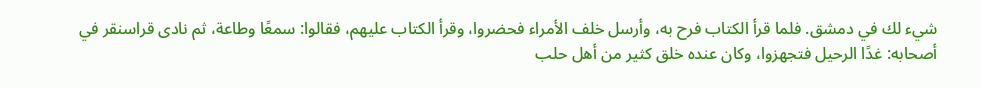شيء لك في دمشق. فلما قرأ الكتاب فرح به، وأرسل خلف الأمراء فحضروا، وقرأ الكتاب عليهم، فقالوا: سمعًا وطاعة، ثم نادى قراسنقر في أصحابه: غدًا الرحيل فتجهزوا، وكان عنده خلق كثير من أهل حلب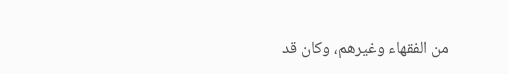من الفقهاء وغيرهم، وكان قد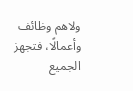ولاهم وظائف وأعمالًا، فتجهز الجميع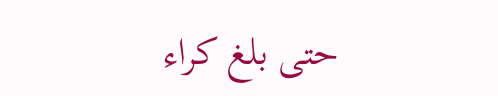حتى بلغ كراء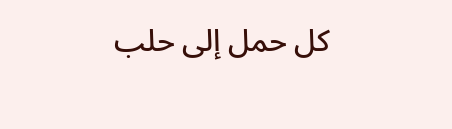كل حمل إلى حلب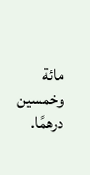مائة وخمسين درهمًا.